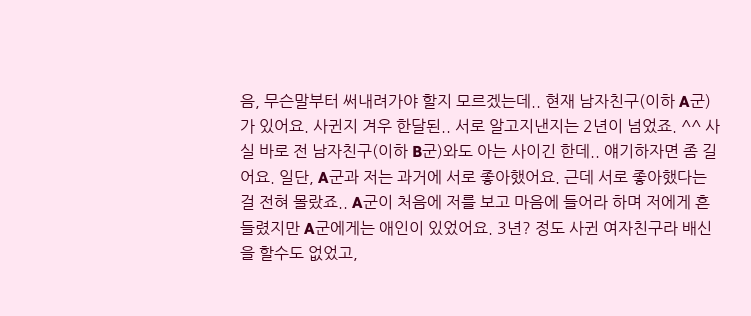음, 무슨말부터 써내려가야 할지 모르겠는데.. 현재 남자친구(이하 A군)가 있어요. 사귄지 겨우 한달된.. 서로 알고지낸지는 2년이 넘었죠. ^^ 사실 바로 전 남자친구(이하 B군)와도 아는 사이긴 한데.. 얘기하자면 좀 길어요. 일단, A군과 저는 과거에 서로 좋아했어요. 근데 서로 좋아했다는걸 전혀 몰랐죠.. A군이 처음에 저를 보고 마음에 들어라 하며 저에게 흔들렸지만 A군에게는 애인이 있었어요. 3년? 정도 사귄 여자친구라 배신을 할수도 없었고,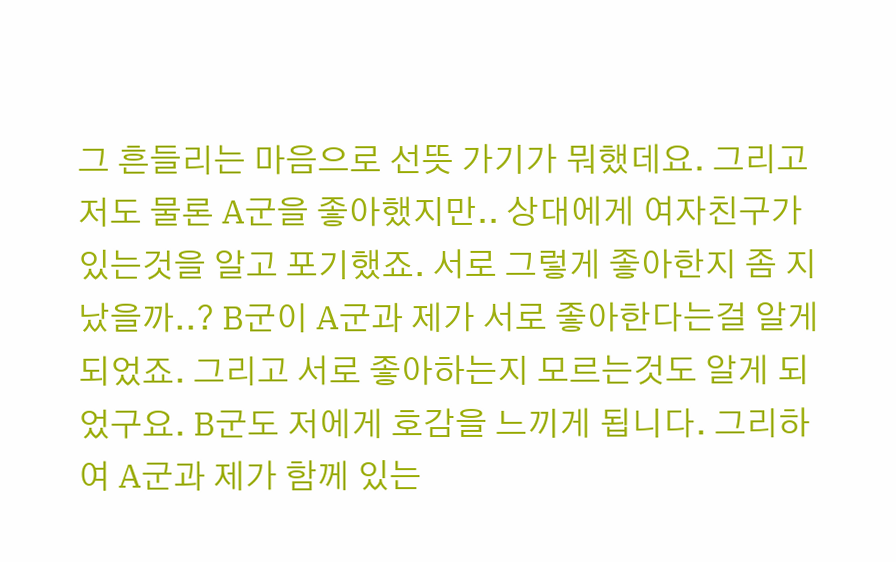그 흔들리는 마음으로 선뜻 가기가 뭐했데요. 그리고 저도 물론 A군을 좋아했지만.. 상대에게 여자친구가 있는것을 알고 포기했죠. 서로 그렇게 좋아한지 좀 지났을까..? B군이 A군과 제가 서로 좋아한다는걸 알게되었죠. 그리고 서로 좋아하는지 모르는것도 알게 되었구요. B군도 저에게 호감을 느끼게 됩니다. 그리하여 A군과 제가 함께 있는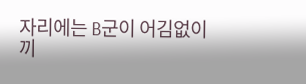자리에는 B군이 어김없이 끼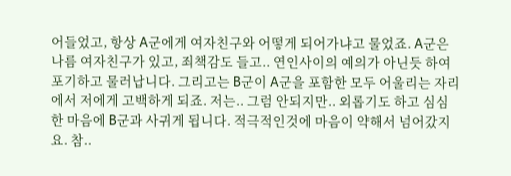어들었고, 항상 A군에게 여자친구와 어떻게 되어가냐고 물었죠. A군은 나름 여자친구가 있고, 죄책감도 들고.. 연인사이의 예의가 아닌듯 하여 포기하고 물러납니다. 그리고는 B군이 A군을 포함한 모두 어울리는 자리에서 저에게 고백하게 되죠. 저는.. 그럼 안되지만.. 외롭기도 하고 심심한 마음에 B군과 사귀게 됩니다. 적극적인것에 마음이 약해서 넘어갔지요. 참..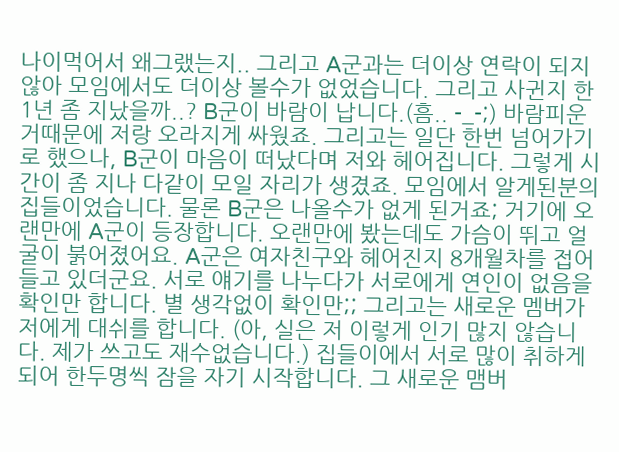나이먹어서 왜그랬는지.. 그리고 A군과는 더이상 연락이 되지 않아 모임에서도 더이상 볼수가 없었습니다. 그리고 사귄지 한 1년 좀 지났을까..? B군이 바람이 납니다.(흠.. -_-;) 바람피운거때문에 저랑 오라지게 싸웠죠. 그리고는 일단 한번 넘어가기로 했으나, B군이 마음이 떠났다며 저와 헤어집니다. 그렇게 시간이 좀 지나 다같이 모일 자리가 생겼죠. 모임에서 알게된분의 집들이었습니다. 물론 B군은 나올수가 없게 된거죠; 거기에 오랜만에 A군이 등장합니다. 오랜만에 봤는데도 가슴이 뛰고 얼굴이 붉어졌어요. A군은 여자친구와 헤어진지 8개월차를 접어들고 있더군요. 서로 얘기를 나누다가 서로에게 연인이 없음을 확인만 합니다. 별 생각없이 확인만;; 그리고는 새로운 멤버가 저에게 대쉬를 합니다. (아, 실은 저 이렇게 인기 많지 않습니다. 제가 쓰고도 재수없습니다.) 집들이에서 서로 많이 취하게 되어 한두명씩 잠을 자기 시작합니다. 그 새로운 맴버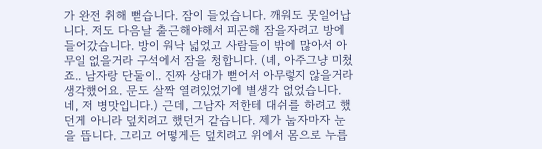가 완전 취해 뻗습니다. 잠이 들었습니다. 깨워도 못일어납니다. 저도 다음날 출근해야해서 피곤해 잠을자려고 방에 들어갔습니다. 방이 워낙 넓었고 사람들이 밖에 많아서 아무일 없을거라 구석에서 잠을 청합니다. (녜, 아주그냥 미쳤죠.. 남자랑 단둘이.. 진짜 상대가 뻗어서 아무렇지 않을거라 생각했어요. 문도 살짝 열려있었기에 별생각 없었습니다. 네, 저 병맛입니다.) 근데, 그남자 저한테 대쉬를 하려고 했던게 아니라 덮치려고 했던거 같습니다. 제가 눕자마자 눈을 뜹니다. 그리고 어떻게든 덮치려고 위에서 몸으로 누릅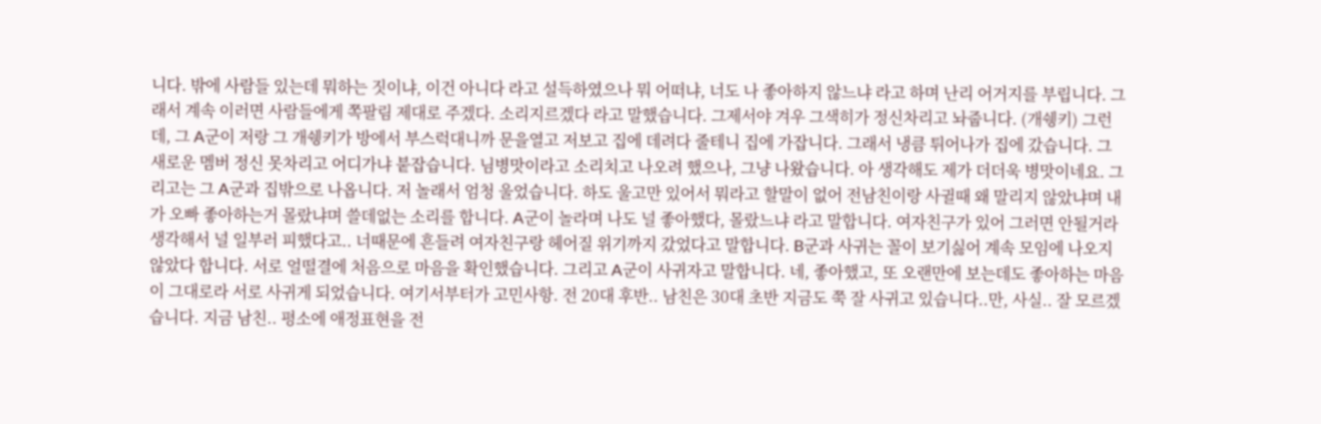니다. 밖에 사람들 있는데 뭐하는 짓이냐, 이건 아니다 라고 설득하였으나 뭐 어떠냐, 너도 나 좋아하지 않느냐 라고 하며 난리 어거지를 부립니다. 그래서 계속 이러면 사람들에게 쪽팔림 제대로 주겠다. 소리지르겠다 라고 말했습니다. 그제서야 겨우 그색히가 정신차리고 놔줍니다. (개쉥키) 그런데, 그 A군이 저랑 그 개쉥키가 방에서 부스럭대니까 문을열고 저보고 집에 데려다 줄테니 집에 가잡니다. 그래서 냉큼 튀어나가 집에 갔습니다. 그 새로운 멤버 정신 못차리고 어디가냐 붙잡습니다. 님병맛이라고 소리치고 나오려 했으나, 그냥 나왔습니다. 아 생각해도 제가 더더욱 병맛이네요. 그리고는 그 A군과 집밖으로 나옵니다. 저 놀래서 엄청 울었습니다. 하도 울고만 있어서 뭐라고 할말이 없어 전남친이랑 사귈때 왜 말리지 않았냐며 내가 오빠 좋아하는거 몰랐냐며 쓸데없는 소리를 합니다. A군이 놀라며 나도 널 좋아했다, 몰랐느냐 라고 말합니다. 여자친구가 있어 그러면 안될거라 생각해서 널 일부러 피했다고.. 너때문에 흔들려 여자친구랑 헤어질 위기까지 갔었다고 말합니다. B군과 사귀는 꼴이 보기싫어 계속 모임에 나오지 않았다 합니다. 서로 얼떨결에 처음으로 마음을 확인했습니다. 그리고 A군이 사귀자고 말합니다. 네, 좋아했고, 또 오랜만에 보는데도 좋아하는 마음이 그대로라 서로 사귀게 되었습니다. 여기서부터가 고민사항. 전 20대 후반.. 남친은 30대 초반 지금도 쭉 잘 사귀고 있습니다..만, 사실.. 잘 모르겠습니다. 지금 남친.. 평소에 애정표현을 전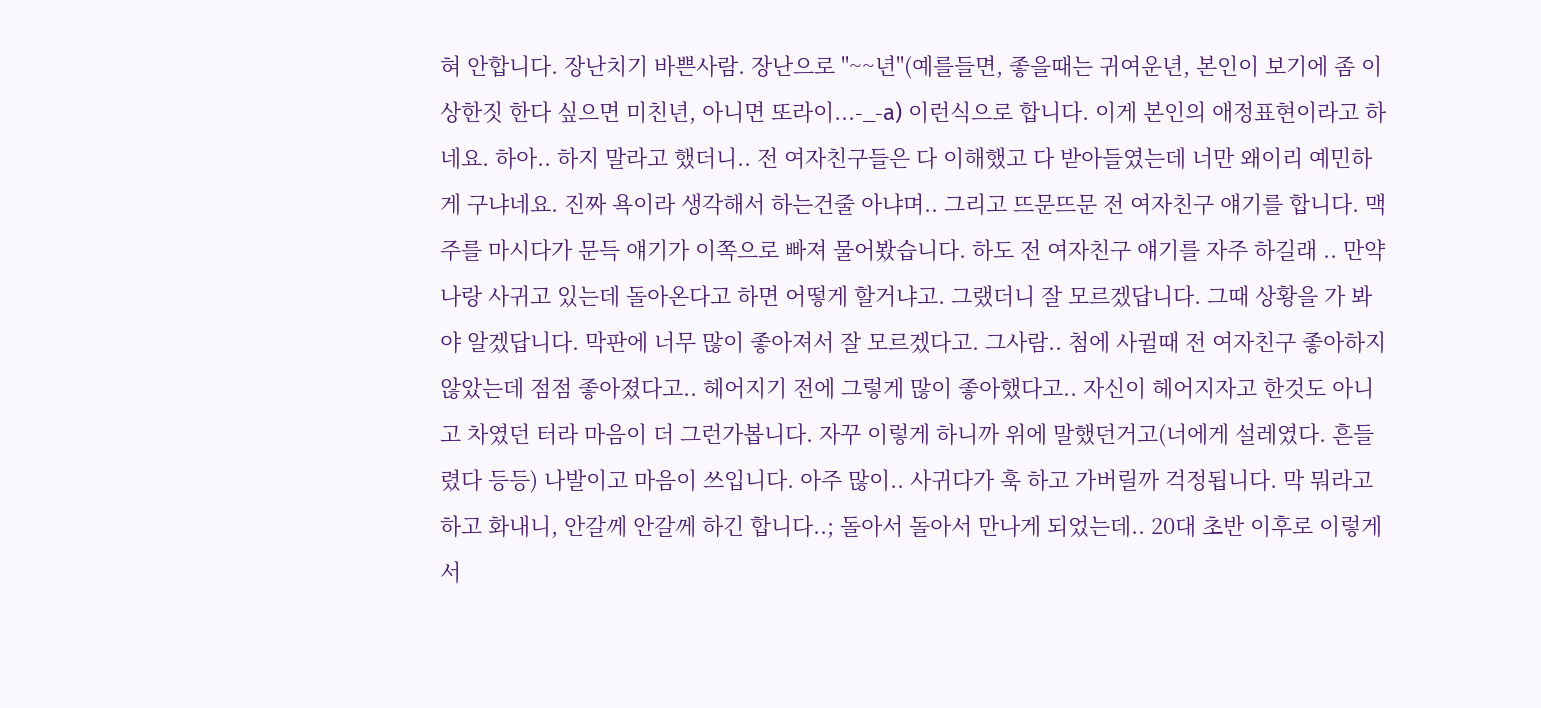혀 안합니다. 장난치기 바쁜사람. 장난으로 "~~년"(예를들면, 좋을때는 귀여운년, 본인이 보기에 좀 이상한짓 한다 싶으면 미친년, 아니면 또라이...-_-a) 이런식으로 합니다. 이게 본인의 애정표현이라고 하네요. 하아.. 하지 말라고 했더니.. 전 여자친구들은 다 이해했고 다 받아들였는데 너만 왜이리 예민하게 구냐네요. 진짜 욕이라 생각해서 하는건줄 아냐며.. 그리고 뜨문뜨문 전 여자친구 얘기를 합니다. 맥주를 마시다가 문득 얘기가 이쪽으로 빠져 물어봤습니다. 하도 전 여자친구 얘기를 자주 하길래 .. 만약 나랑 사귀고 있는데 돌아온다고 하면 어떻게 할거냐고. 그랬더니 잘 모르겠답니다. 그때 상황을 가 봐야 알겠답니다. 막판에 너무 많이 좋아져서 잘 모르겠다고. 그사람.. 첨에 사귈때 전 여자친구 좋아하지 않았는데 점점 좋아졌다고.. 헤어지기 전에 그렇게 많이 좋아했다고.. 자신이 헤어지자고 한것도 아니고 차였던 터라 마음이 더 그런가봅니다. 자꾸 이렇게 하니까 위에 말했던거고(너에게 설레였다. 흔들렸다 등등) 나발이고 마음이 쓰입니다. 아주 많이.. 사귀다가 훅 하고 가버릴까 걱정됩니다. 막 뭐라고 하고 화내니, 안갈께 안갈께 하긴 합니다..; 돌아서 돌아서 만나게 되었는데.. 20대 초반 이후로 이렇게 서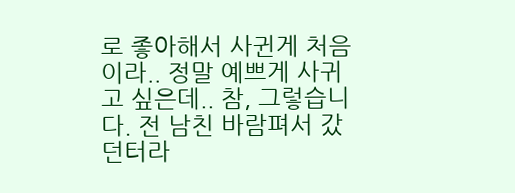로 좋아해서 사귄게 처음이라.. 정말 예쁘게 사귀고 싶은데.. 참, 그렇습니다. 전 남친 바람펴서 갔던터라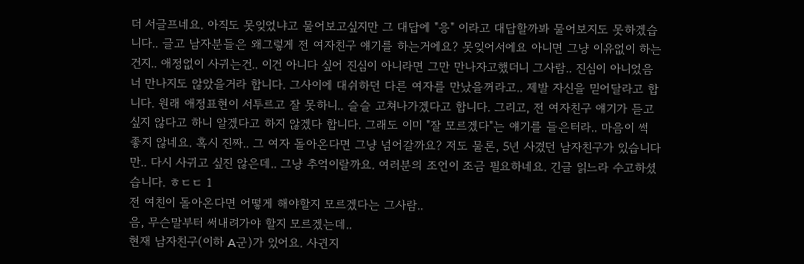더 서글프네요. 아직도 못잊었냐고 물어보고싶지만 그 대답에 "응" 이라고 대답할까봐 물어보지도 못하겠습니다.. 글고 남자분들은 왜그렇게 전 여자친구 얘기를 하는거에요? 못잊어서에요 아니면 그냥 이유없이 하는건지.. 애정없이 사귀는건.. 이건 아니다 싶어 진심이 아니라면 그만 만나자고했더니 그사람.. 진심이 아니었음 너 만나지도 않았을거라 합니다. 그사이에 대쉬하던 다른 여자를 만났을꺼라고.. 제발 자신을 믿어달라고 합니다. 원래 애정표현이 서투르고 잘 못하니.. 슬슬 고쳐나가겠다고 합니다. 그리고, 전 여자친구 얘기가 듣고싶지 않다고 하니 알겠다고 하지 않겠다 합니다. 그래도 이미 "잘 모르겠다"는 얘기를 들은터라.. 마음이 썩 좋지 않네요. 혹시 진짜.. 그 여자 돌아온다면 그냥 넘어갈까요? 저도 물론, 5년 사겼던 남자친구가 있습니다만.. 다시 사귀고 싶진 않은데.. 그냥 추억이랄까요. 여러분의 조언이 조금 필요하네요. 긴글 읽느라 수고하셨습니다. ㅎㄷㄷ 1
전 여친이 돌아온다면 어떻게 해야할지 모르겠다는 그사람..
음, 무슨말부터 써내려가야 할지 모르겠는데..
현재 남자친구(이하 A군)가 있어요. 사귄지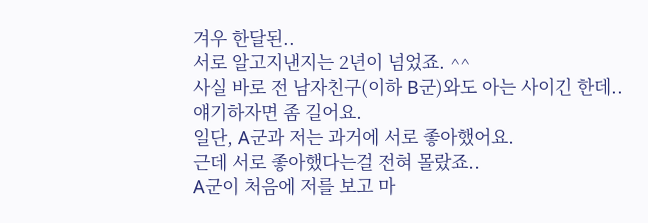겨우 한달된..
서로 알고지낸지는 2년이 넘었죠. ^^
사실 바로 전 남자친구(이하 B군)와도 아는 사이긴 한데.. 얘기하자면 좀 길어요.
일단, A군과 저는 과거에 서로 좋아했어요.
근데 서로 좋아했다는걸 전혀 몰랐죠..
A군이 처음에 저를 보고 마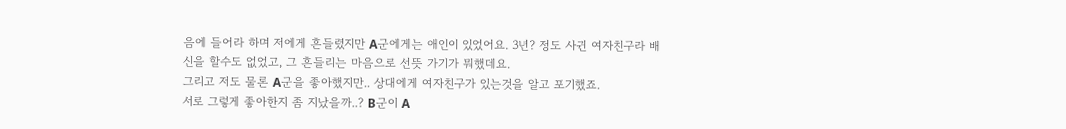음에 들어라 하며 저에게 흔들렸지만 A군에게는 애인이 있었어요. 3년? 정도 사귄 여자친구라 배신을 할수도 없었고, 그 흔들리는 마음으로 선뜻 가기가 뭐했데요.
그리고 저도 물론 A군을 좋아했지만.. 상대에게 여자친구가 있는것을 알고 포기했죠.
서로 그렇게 좋아한지 좀 지났을까..? B군이 A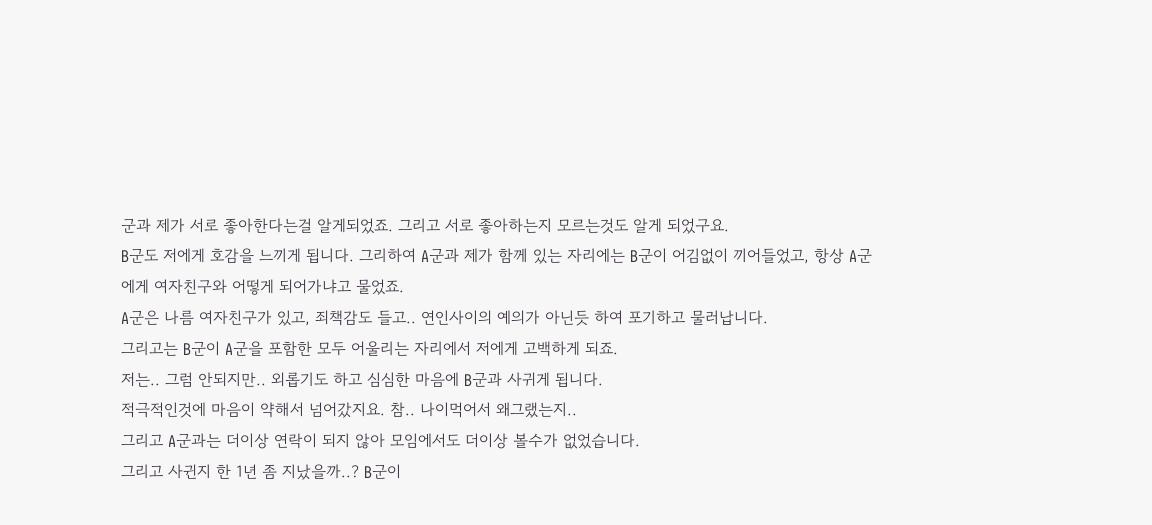군과 제가 서로 좋아한다는걸 알게되었죠. 그리고 서로 좋아하는지 모르는것도 알게 되었구요.
B군도 저에게 호감을 느끼게 됩니다. 그리하여 A군과 제가 함께 있는 자리에는 B군이 어김없이 끼어들었고, 항상 A군에게 여자친구와 어떻게 되어가냐고 물었죠.
A군은 나름 여자친구가 있고, 죄책감도 들고.. 연인사이의 예의가 아닌듯 하여 포기하고 물러납니다.
그리고는 B군이 A군을 포함한 모두 어울리는 자리에서 저에게 고백하게 되죠.
저는.. 그럼 안되지만.. 외롭기도 하고 심심한 마음에 B군과 사귀게 됩니다.
적극적인것에 마음이 약해서 넘어갔지요. 참.. 나이먹어서 왜그랬는지..
그리고 A군과는 더이상 연락이 되지 않아 모임에서도 더이상 볼수가 없었습니다.
그리고 사귄지 한 1년 좀 지났을까..? B군이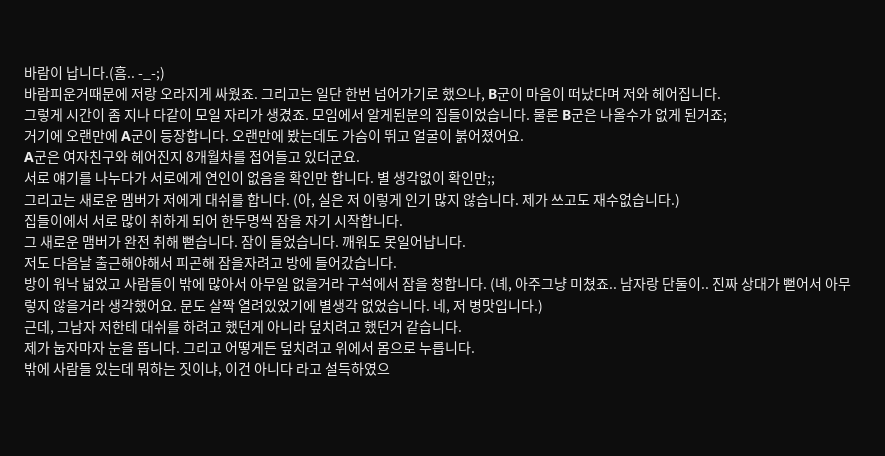바람이 납니다.(흠.. -_-;)
바람피운거때문에 저랑 오라지게 싸웠죠. 그리고는 일단 한번 넘어가기로 했으나, B군이 마음이 떠났다며 저와 헤어집니다.
그렇게 시간이 좀 지나 다같이 모일 자리가 생겼죠. 모임에서 알게된분의 집들이었습니다. 물론 B군은 나올수가 없게 된거죠;
거기에 오랜만에 A군이 등장합니다. 오랜만에 봤는데도 가슴이 뛰고 얼굴이 붉어졌어요.
A군은 여자친구와 헤어진지 8개월차를 접어들고 있더군요.
서로 얘기를 나누다가 서로에게 연인이 없음을 확인만 합니다. 별 생각없이 확인만;;
그리고는 새로운 멤버가 저에게 대쉬를 합니다. (아, 실은 저 이렇게 인기 많지 않습니다. 제가 쓰고도 재수없습니다.)
집들이에서 서로 많이 취하게 되어 한두명씩 잠을 자기 시작합니다.
그 새로운 맴버가 완전 취해 뻗습니다. 잠이 들었습니다. 깨워도 못일어납니다.
저도 다음날 출근해야해서 피곤해 잠을자려고 방에 들어갔습니다.
방이 워낙 넓었고 사람들이 밖에 많아서 아무일 없을거라 구석에서 잠을 청합니다. (녜, 아주그냥 미쳤죠.. 남자랑 단둘이.. 진짜 상대가 뻗어서 아무렇지 않을거라 생각했어요. 문도 살짝 열려있었기에 별생각 없었습니다. 네, 저 병맛입니다.)
근데, 그남자 저한테 대쉬를 하려고 했던게 아니라 덮치려고 했던거 같습니다.
제가 눕자마자 눈을 뜹니다. 그리고 어떻게든 덮치려고 위에서 몸으로 누릅니다.
밖에 사람들 있는데 뭐하는 짓이냐, 이건 아니다 라고 설득하였으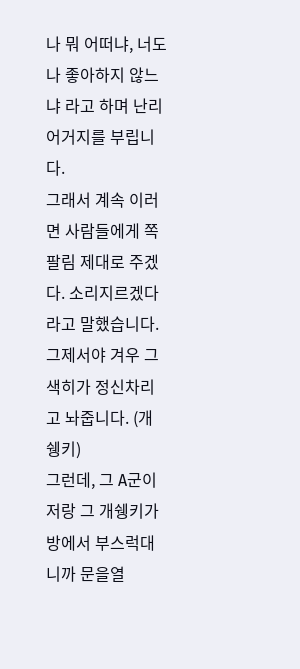나 뭐 어떠냐, 너도 나 좋아하지 않느냐 라고 하며 난리 어거지를 부립니다.
그래서 계속 이러면 사람들에게 쪽팔림 제대로 주겠다. 소리지르겠다 라고 말했습니다.
그제서야 겨우 그색히가 정신차리고 놔줍니다. (개쉥키)
그런데, 그 A군이 저랑 그 개쉥키가 방에서 부스럭대니까 문을열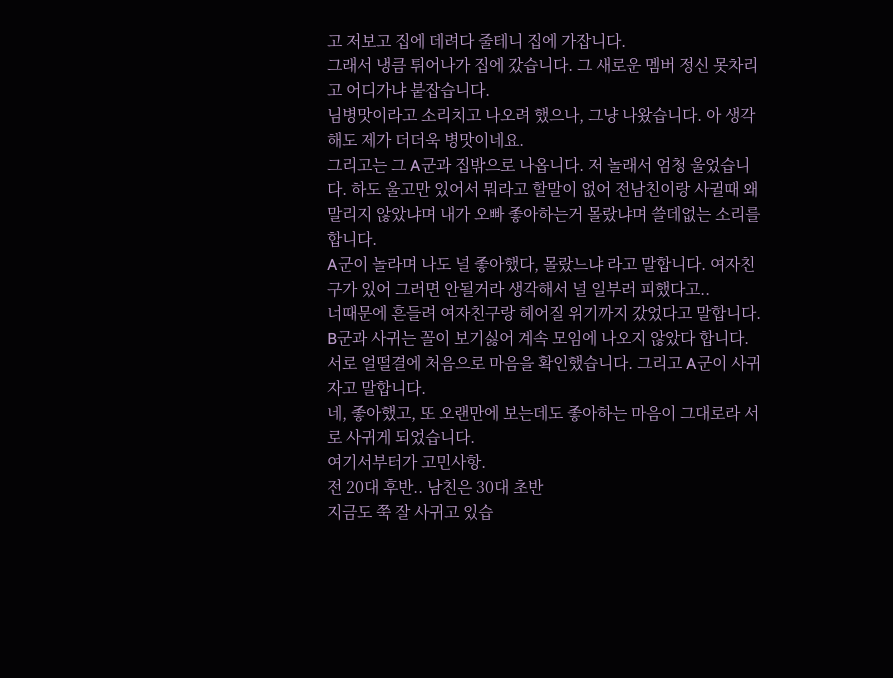고 저보고 집에 데려다 줄테니 집에 가잡니다.
그래서 냉큼 튀어나가 집에 갔습니다. 그 새로운 멤버 정신 못차리고 어디가냐 붙잡습니다.
님병맛이라고 소리치고 나오려 했으나, 그냥 나왔습니다. 아 생각해도 제가 더더욱 병맛이네요.
그리고는 그 A군과 집밖으로 나옵니다. 저 놀래서 엄청 울었습니다. 하도 울고만 있어서 뭐라고 할말이 없어 전남친이랑 사귈때 왜 말리지 않았냐며 내가 오빠 좋아하는거 몰랐냐며 쓸데없는 소리를 합니다.
A군이 놀라며 나도 널 좋아했다, 몰랐느냐 라고 말합니다. 여자친구가 있어 그러면 안될거라 생각해서 널 일부러 피했다고..
너때문에 흔들려 여자친구랑 헤어질 위기까지 갔었다고 말합니다.
B군과 사귀는 꼴이 보기싫어 계속 모임에 나오지 않았다 합니다.
서로 얼떨결에 처음으로 마음을 확인했습니다. 그리고 A군이 사귀자고 말합니다.
네, 좋아했고, 또 오랜만에 보는데도 좋아하는 마음이 그대로라 서로 사귀게 되었습니다.
여기서부터가 고민사항.
전 20대 후반.. 남친은 30대 초반
지금도 쭉 잘 사귀고 있습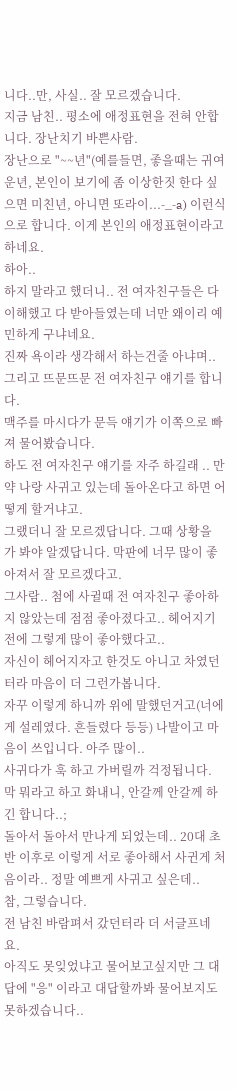니다..만, 사실.. 잘 모르겠습니다.
지금 남친.. 평소에 애정표현을 전혀 안합니다. 장난치기 바쁜사람.
장난으로 "~~년"(예를들면, 좋을때는 귀여운년, 본인이 보기에 좀 이상한짓 한다 싶으면 미친년, 아니면 또라이...-_-a) 이런식으로 합니다. 이게 본인의 애정표현이라고 하네요.
하아..
하지 말라고 했더니.. 전 여자친구들은 다 이해했고 다 받아들였는데 너만 왜이리 예민하게 구냐네요.
진짜 욕이라 생각해서 하는건줄 아냐며..
그리고 뜨문뜨문 전 여자친구 얘기를 합니다.
맥주를 마시다가 문득 얘기가 이쪽으로 빠져 물어봤습니다.
하도 전 여자친구 얘기를 자주 하길래 .. 만약 나랑 사귀고 있는데 돌아온다고 하면 어떻게 할거냐고.
그랬더니 잘 모르겠답니다. 그때 상황을 가 봐야 알겠답니다. 막판에 너무 많이 좋아져서 잘 모르겠다고.
그사람.. 첨에 사귈때 전 여자친구 좋아하지 않았는데 점점 좋아졌다고.. 헤어지기 전에 그렇게 많이 좋아했다고..
자신이 헤어지자고 한것도 아니고 차였던 터라 마음이 더 그런가봅니다.
자꾸 이렇게 하니까 위에 말했던거고(너에게 설레였다. 흔들렸다 등등) 나발이고 마음이 쓰입니다. 아주 많이..
사귀다가 훅 하고 가버릴까 걱정됩니다.
막 뭐라고 하고 화내니, 안갈께 안갈께 하긴 합니다..;
돌아서 돌아서 만나게 되었는데.. 20대 초반 이후로 이렇게 서로 좋아해서 사귄게 처음이라.. 정말 예쁘게 사귀고 싶은데..
참, 그렇습니다.
전 남친 바람펴서 갔던터라 더 서글프네요.
아직도 못잊었냐고 물어보고싶지만 그 대답에 "응" 이라고 대답할까봐 물어보지도 못하겠습니다..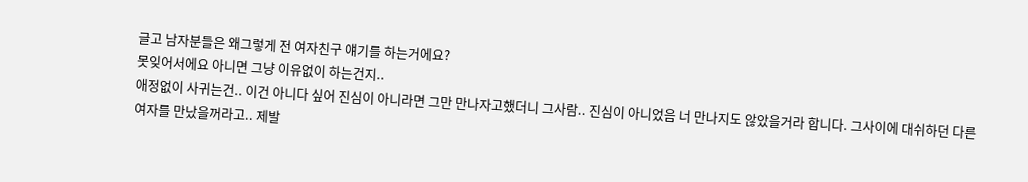글고 남자분들은 왜그렇게 전 여자친구 얘기를 하는거에요?
못잊어서에요 아니면 그냥 이유없이 하는건지..
애정없이 사귀는건.. 이건 아니다 싶어 진심이 아니라면 그만 만나자고했더니 그사람.. 진심이 아니었음 너 만나지도 않았을거라 합니다. 그사이에 대쉬하던 다른 여자를 만났을꺼라고.. 제발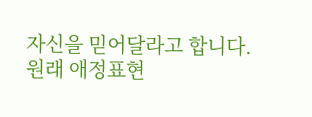자신을 믿어달라고 합니다.
원래 애정표현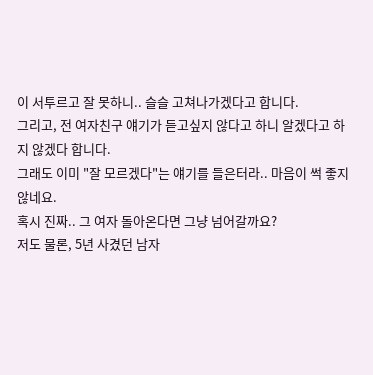이 서투르고 잘 못하니.. 슬슬 고쳐나가겠다고 합니다.
그리고, 전 여자친구 얘기가 듣고싶지 않다고 하니 알겠다고 하지 않겠다 합니다.
그래도 이미 "잘 모르겠다"는 얘기를 들은터라.. 마음이 썩 좋지 않네요.
혹시 진짜.. 그 여자 돌아온다면 그냥 넘어갈까요?
저도 물론, 5년 사겼던 남자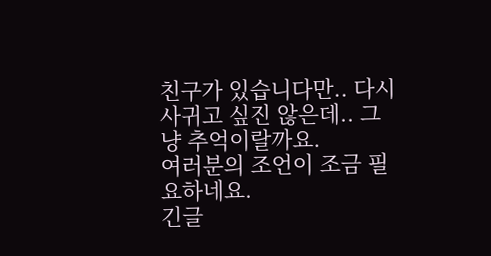친구가 있습니다만.. 다시 사귀고 싶진 않은데.. 그냥 추억이랄까요.
여러분의 조언이 조금 필요하네요.
긴글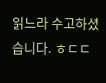읽느라 수고하셨습니다. ㅎㄷㄷ